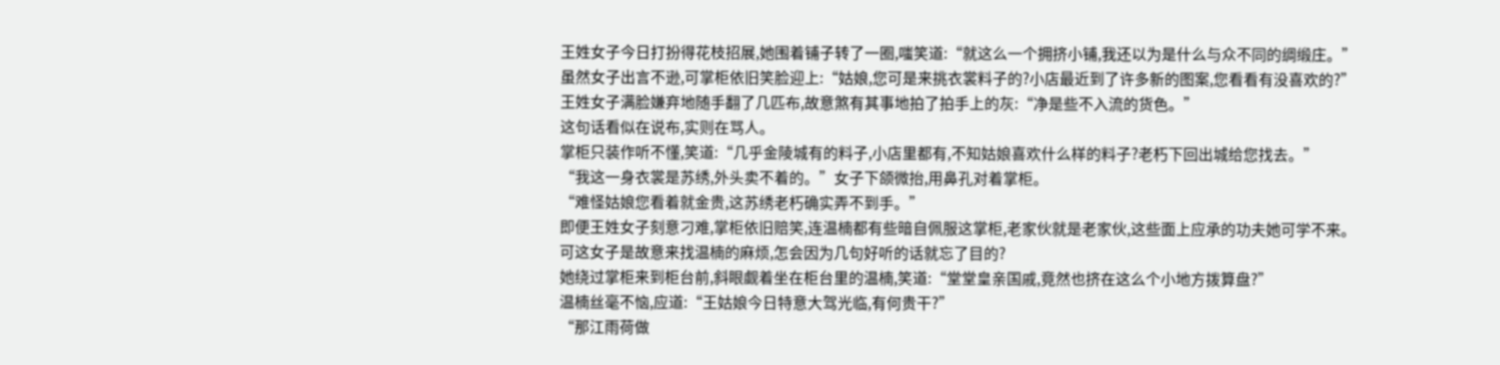王姓女子今日打扮得花枝招展,她围着铺子转了一圈,嗤笑道:“就这么一个拥挤小铺,我还以为是什么与众不同的绸缎庄。”
虽然女子出言不逊,可掌柜依旧笑脸迎上:“姑娘,您可是来挑衣裳料子的?小店最近到了许多新的图案,您看看有没喜欢的?”
王姓女子满脸嫌弃地随手翻了几匹布,故意煞有其事地拍了拍手上的灰:“净是些不入流的货色。”
这句话看似在说布,实则在骂人。
掌柜只装作听不懂,笑道:“几乎金陵城有的料子,小店里都有,不知姑娘喜欢什么样的料子?老朽下回出城给您找去。”
“我这一身衣裳是苏绣,外头卖不着的。”女子下颌微抬,用鼻孔对着掌柜。
“难怪姑娘您看着就金贵,这苏绣老朽确实弄不到手。”
即便王姓女子刻意刁难,掌柜依旧赔笑,连温楠都有些暗自佩服这掌柜,老家伙就是老家伙,这些面上应承的功夫她可学不来。
可这女子是故意来找温楠的麻烦,怎会因为几句好听的话就忘了目的?
她绕过掌柜来到柜台前,斜眼觑着坐在柜台里的温楠,笑道:“堂堂皇亲国戚,竟然也挤在这么个小地方拨算盘?”
温楠丝毫不恼,应道:“王姑娘今日特意大驾光临,有何贵干?”
“那江雨荷做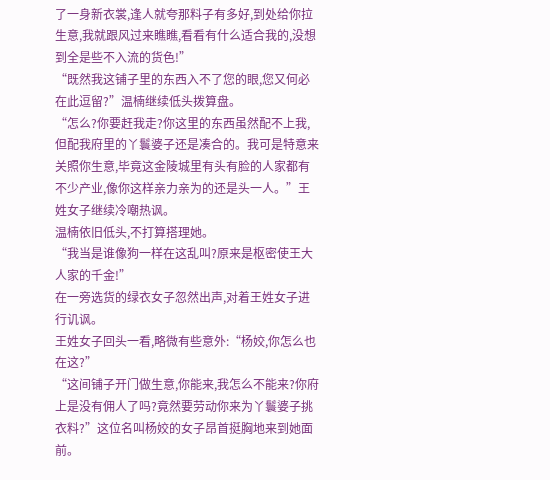了一身新衣裳,逢人就夸那料子有多好,到处给你拉生意,我就跟风过来瞧瞧,看看有什么适合我的,没想到全是些不入流的货色!”
“既然我这铺子里的东西入不了您的眼,您又何必在此逗留?”温楠继续低头拨算盘。
“怎么?你要赶我走?你这里的东西虽然配不上我,但配我府里的丫鬟婆子还是凑合的。我可是特意来关照你生意,毕竟这金陵城里有头有脸的人家都有不少产业,像你这样亲力亲为的还是头一人。”王姓女子继续冷嘲热讽。
温楠依旧低头,不打算搭理她。
“我当是谁像狗一样在这乱叫?原来是枢密使王大人家的千金!”
在一旁选货的绿衣女子忽然出声,对着王姓女子进行讥讽。
王姓女子回头一看,略微有些意外:“杨姣,你怎么也在这?”
“这间铺子开门做生意,你能来,我怎么不能来?你府上是没有佣人了吗?竟然要劳动你来为丫鬟婆子挑衣料?”这位名叫杨姣的女子昂首挺胸地来到她面前。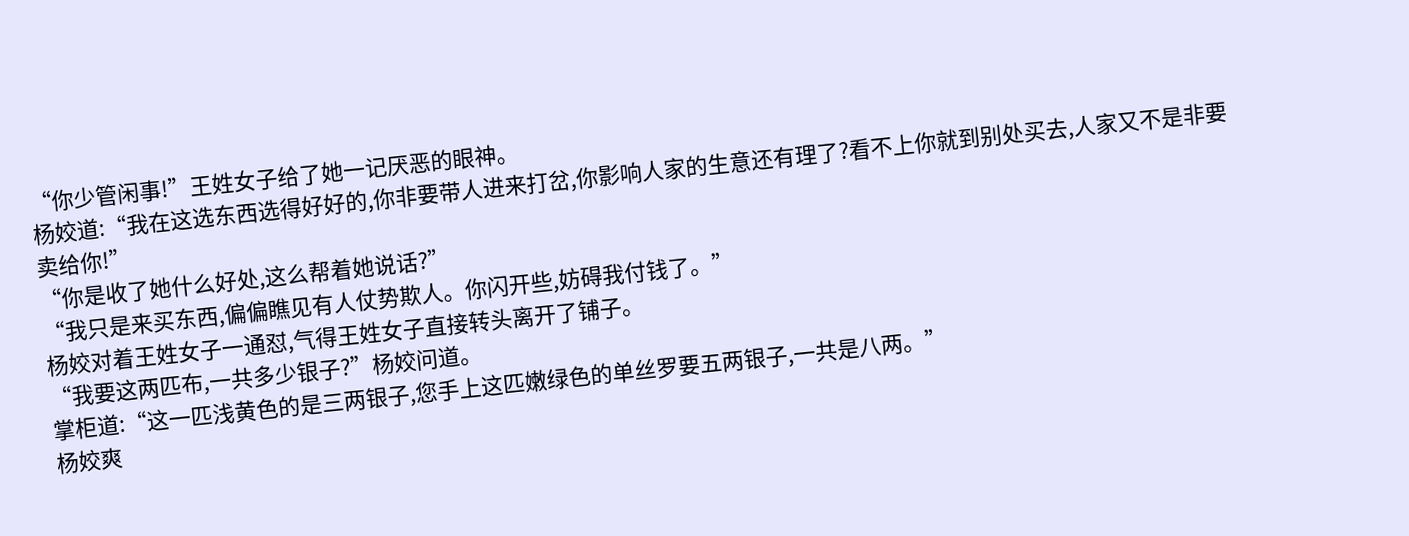“你少管闲事!”王姓女子给了她一记厌恶的眼神。
杨姣道:“我在这选东西选得好好的,你非要带人进来打岔,你影响人家的生意还有理了?看不上你就到别处买去,人家又不是非要卖给你!”
“你是收了她什么好处,这么帮着她说话?”
“我只是来买东西,偏偏瞧见有人仗势欺人。你闪开些,妨碍我付钱了。”
杨姣对着王姓女子一通怼,气得王姓女子直接转头离开了铺子。
“我要这两匹布,一共多少银子?”杨姣问道。
掌柜道:“这一匹浅黄色的是三两银子,您手上这匹嫩绿色的单丝罗要五两银子,一共是八两。”
杨姣爽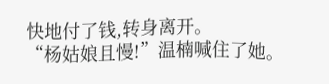快地付了钱,转身离开。
“杨姑娘且慢!”温楠喊住了她。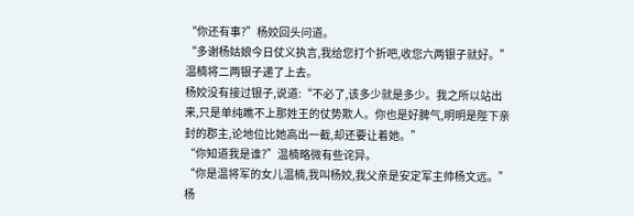“你还有事?”杨姣回头问道。
“多谢杨姑娘今日仗义执言,我给您打个折吧,收您六两银子就好。”温楠将二两银子递了上去。
杨姣没有接过银子,说道:“不必了,该多少就是多少。我之所以站出来,只是单纯瞧不上那姓王的仗势欺人。你也是好脾气,明明是陛下亲封的郡主,论地位比她高出一截,却还要让着她。”
“你知道我是谁?”温楠略微有些诧异。
“你是温将军的女儿温楠,我叫杨姣,我父亲是安定军主帅杨文远。”杨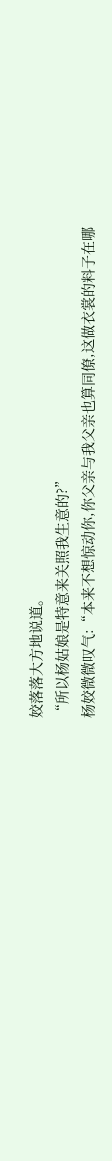姣落落大方地说道。
“所以杨姑娘是特意来关照我生意的?”
杨姣微微叹气:“本来不想惊动你,你父亲与我父亲也算同僚,这做衣裳的料子在哪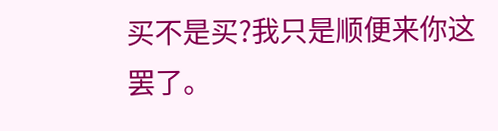买不是买?我只是顺便来你这罢了。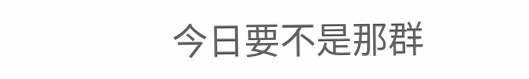今日要不是那群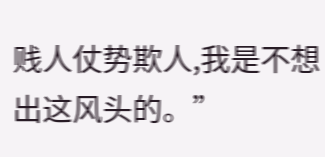贱人仗势欺人,我是不想出这风头的。”